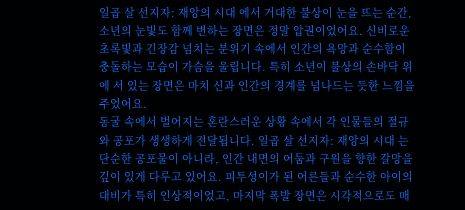일곱 살 선지자: 재앙의 시대 에서 거대한 불상이 눈을 뜨는 순간, 소년의 눈빛도 함께 변하는 장면은 정말 압권이었어요. 신비로운 초록빛과 긴장감 넘치는 분위기 속에서 인간의 욕망과 순수함이 충돌하는 모습이 가슴을 울립니다. 특히 소년이 불상의 손바닥 위에 서 있는 장면은 마치 신과 인간의 경계를 넘나드는 듯한 느낌을 주었어요.
동굴 속에서 벌어지는 혼란스러운 상황 속에서 각 인물들의 절규와 공포가 생생하게 전달됩니다. 일곱 살 선지자: 재앙의 시대 는 단순한 공포물이 아니라, 인간 내면의 어둠과 구원을 향한 갈망을 깊이 있게 다루고 있어요. 피투성이가 된 어른들과 순수한 아이의 대비가 특히 인상적이었고, 마지막 폭발 장면은 시각적으로도 매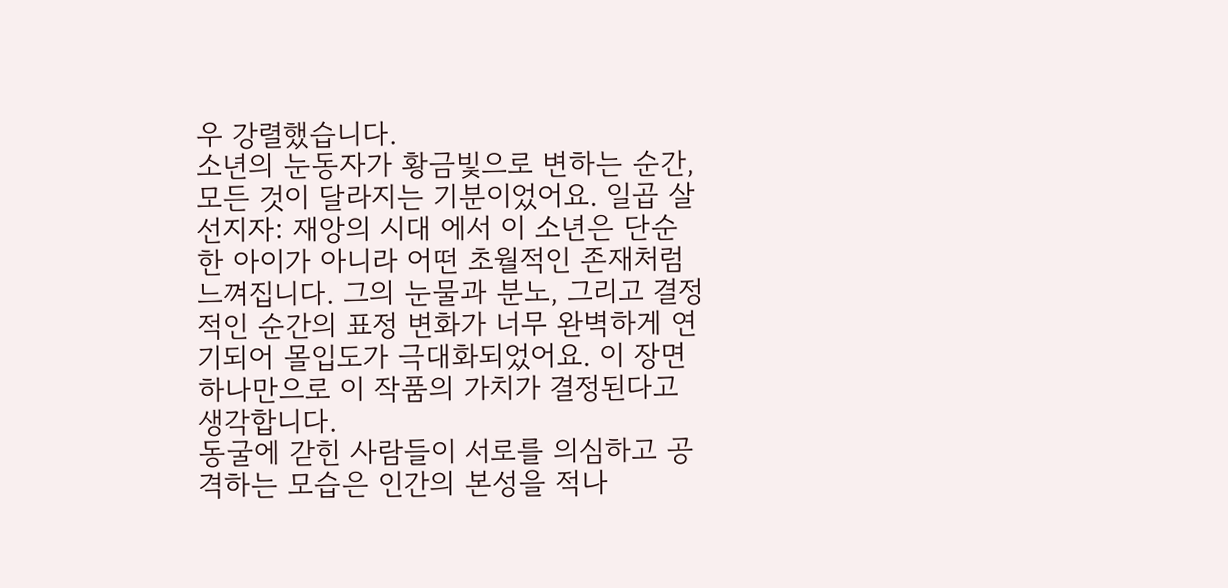우 강렬했습니다.
소년의 눈동자가 황금빛으로 변하는 순간, 모든 것이 달라지는 기분이었어요. 일곱 살 선지자: 재앙의 시대 에서 이 소년은 단순한 아이가 아니라 어떤 초월적인 존재처럼 느껴집니다. 그의 눈물과 분노, 그리고 결정적인 순간의 표정 변화가 너무 완벽하게 연기되어 몰입도가 극대화되었어요. 이 장면 하나만으로 이 작품의 가치가 결정된다고 생각합니다.
동굴에 갇힌 사람들이 서로를 의심하고 공격하는 모습은 인간의 본성을 적나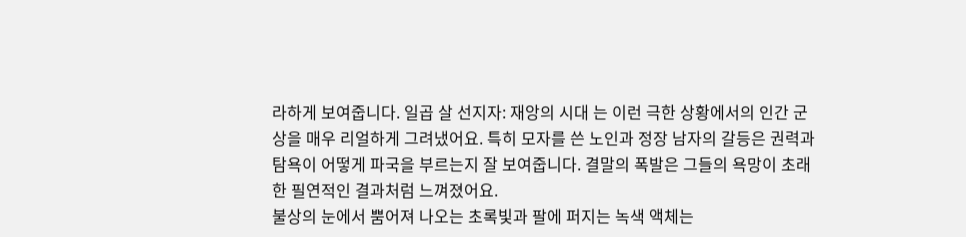라하게 보여줍니다. 일곱 살 선지자: 재앙의 시대 는 이런 극한 상황에서의 인간 군상을 매우 리얼하게 그려냈어요. 특히 모자를 쓴 노인과 정장 남자의 갈등은 권력과 탐욕이 어떻게 파국을 부르는지 잘 보여줍니다. 결말의 폭발은 그들의 욕망이 초래한 필연적인 결과처럼 느껴졌어요.
불상의 눈에서 뿜어져 나오는 초록빛과 팔에 퍼지는 녹색 액체는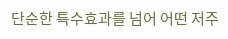단순한 특수효과를 넘어 어떤 저주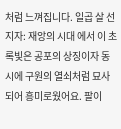처럼 느껴집니다. 일곱 살 선지자: 재앙의 시대 에서 이 초록빛은 공포의 상징이자 동시에 구원의 열쇠처럼 묘사되어 흥미로웠어요. 팔이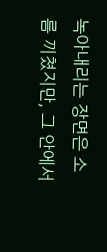녹아내리는 장면은 소름 끼쳤지만, 그 안에서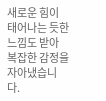새로운 힘이 태어나는 듯한 느낌도 받아 복잡한 감정을 자아냈습니다.